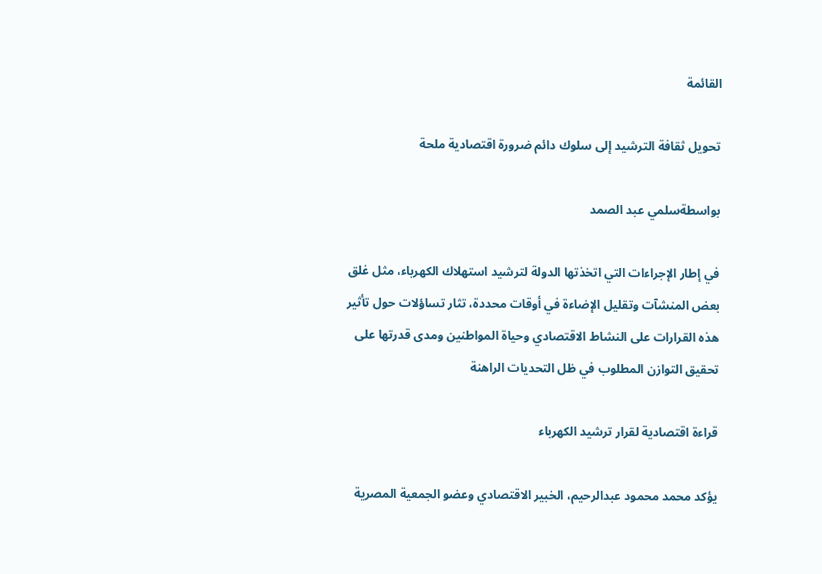القائمة

تحويل ثقافة الترشيد إلى سلوك دائم ضرورة اقتصادية ملحة

بواسطةسلمي عبد الصمد

في إطار الإجراءات التي اتخذتها الدولة لترشيد استهلاك الكهرباء، مثل غلق بعض المنشآت وتقليل الإضاءة في أوقات محددة، تثار تساؤلات حول تأثير هذه القرارات على النشاط الاقتصادي وحياة المواطنين ومدى قدرتها على تحقيق التوازن المطلوب في ظل التحديات الراهنة

قراءة اقتصادية لقرار ترشيد الكهرباء

يؤكد محمد محمود عبدالرحيم، الخبير الاقتصادي وعضو الجمعية المصرية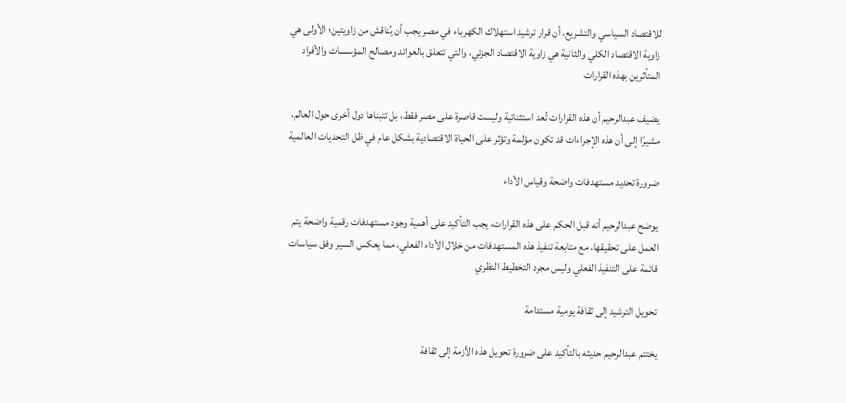للاقتصاد السياسي والتشريع، أن قرار ترشيد استهلاك الكهرباء في مصر يجب أن يُناقش من زاويتين؛ الأولى هي زاوية الاقتصاد الكلي والثانية هي زاوية الاقتصاد الجزئي، والتي تتعلق بالعوائد ومصالح المؤسسات والأفراد المتأثرين بهذه القرارات

يضيف عبدالرحيم أن هذه القرارات تُعد استثنائية وليست قاصرة على مصر فقط، بل تتبناها دول أخرى حول العالم، مشيرًا إلى أن هذه الإجراءات قد تكون مؤلمة وتؤثر على الحياة الاقتصادية بشكل عام في ظل التحديات العالمية

ضرورة تحديد مستهدفات واضحة وقياس الأداء

يوضح عبدالرحيم أنه قبل الحكم على هذه القرارات، يجب التأكيد على أهمية وجود مستهدفات رقمية واضحة يتم العمل على تحقيقها، مع متابعة تنفيذ هذه المستهدفات من خلال الأداء الفعلي، مما يعكس السير وفق سياسات قائمة على التنفيذ الفعلي وليس مجرد التخطيط النظري

تحويل الترشيد إلى ثقافة يومية مستدامة

يختتم عبدالرحيم حديثه بالتأكيد على ضرورة تحويل هذه الأزمة إلى ثقافة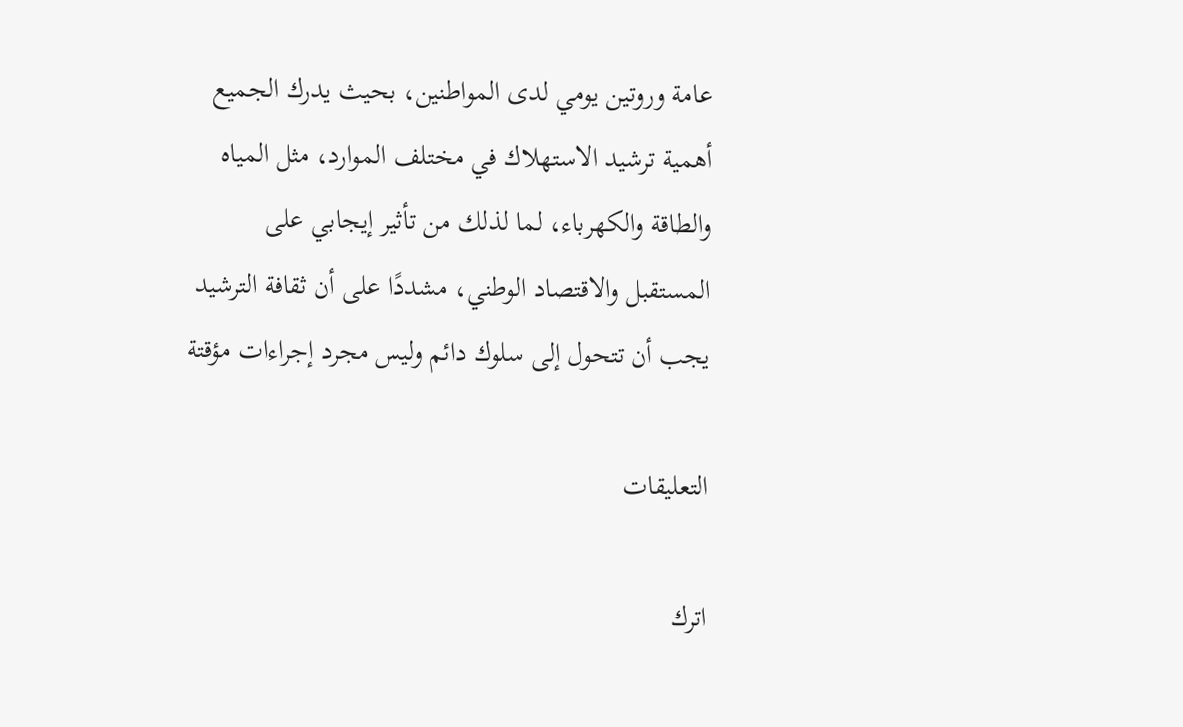عامة وروتين يومي لدى المواطنين، بحيث يدرك الجميع أهمية ترشيد الاستهلاك في مختلف الموارد، مثل المياه والطاقة والكهرباء، لما لذلك من تأثير إيجابي على المستقبل والاقتصاد الوطني، مشددًا على أن ثقافة الترشيد يجب أن تتحول إلى سلوك دائم وليس مجرد إجراءات مؤقتة

التعليقات

اترك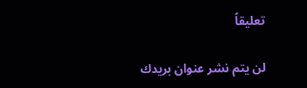تعليقاً

لن يتم نشر عنوان بريدك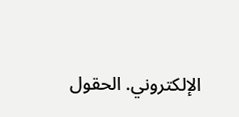الإلكتروني. الحقول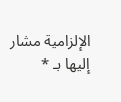الإلزامية مشار إليها بـ *